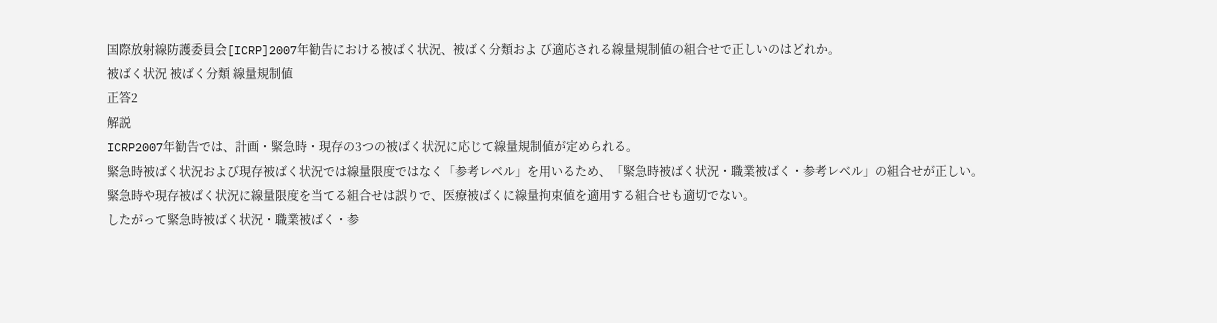国際放射線防護委員会[ICRP]2007年勧告における被ばく状況、被ばく分類およ び適応される線量規制値の組合せで正しいのはどれか。
被ばく状況 被ばく分類 線量規制値
正答2
解説
ICRP2007年勧告では、計画・緊急時・現存の3つの被ばく状況に応じて線量規制値が定められる。
緊急時被ばく状況および現存被ばく状況では線量限度ではなく「参考レベル」を用いるため、「緊急時被ばく状況・職業被ばく・参考レベル」の組合せが正しい。
緊急時や現存被ばく状況に線量限度を当てる組合せは誤りで、医療被ばくに線量拘束値を適用する組合せも適切でない。
したがって緊急時被ばく状況・職業被ばく・参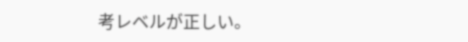考レベルが正しい。